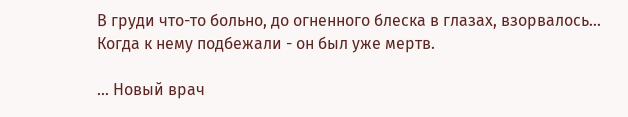В груди что-то больно, до огненного блеска в глазах, взорвалось... Когда к нему подбежали - он был уже мертв.

... Новый врач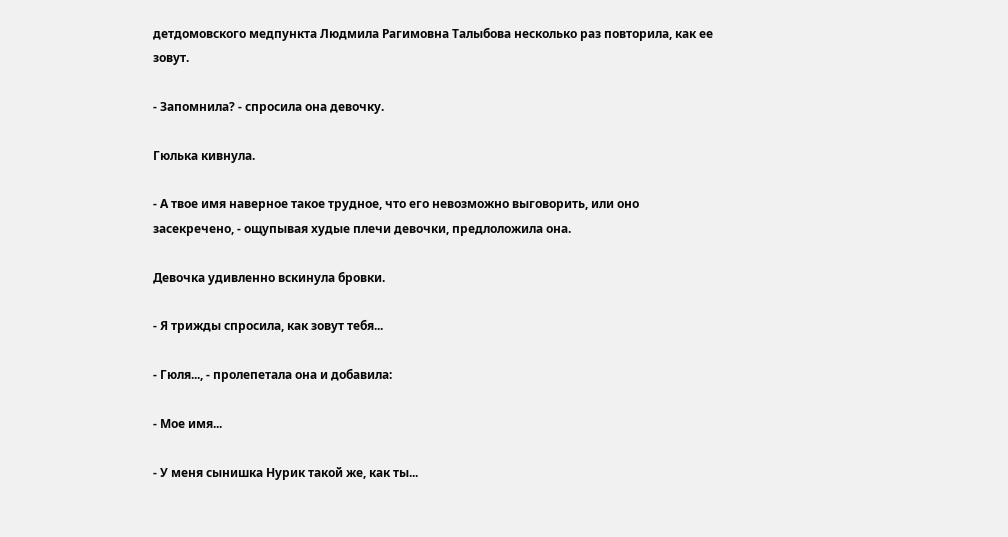детдомовского медпункта Людмила Рагимовна Талыбова несколько раз повторила, как ее зовут.

- Запомнила? - спросила она девочку.

Гюлька кивнула.

- А твое имя наверное такое трудное, что его невозможно выговорить, или оно засекречено, - ощупывая худые плечи девочки, предлоложила она.

Девочка удивленно вскинула бровки.

- Я трижды спросила, как зовут тебя...

- Гюля..., - пролепетала она и добавила:

- Мое имя...

- У меня сынишка Нурик такой же, как ты...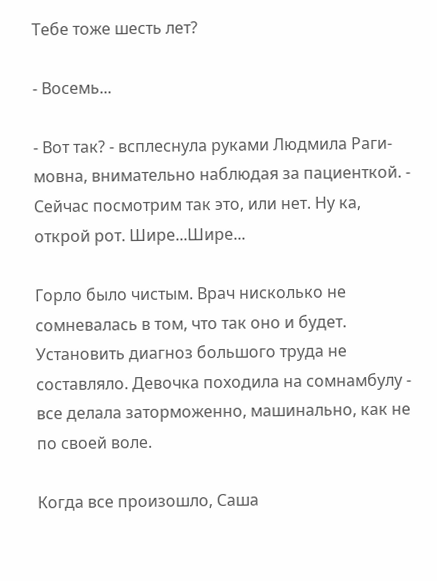Тебе тоже шесть лет?

- Восемь...

- Вот так? - всплеснула руками Людмила Раги-мовна, внимательно наблюдая за пациенткой. - Сейчас посмотрим так это, или нет. Ну ка, открой рот. Шире...Шире...

Горло было чистым. Врач нисколько не сомневалась в том, что так оно и будет. Установить диагноз большого труда не составляло. Девочка походила на сомнамбулу - все делала заторможенно, машинально, как не по своей воле.

Когда все произошло, Саша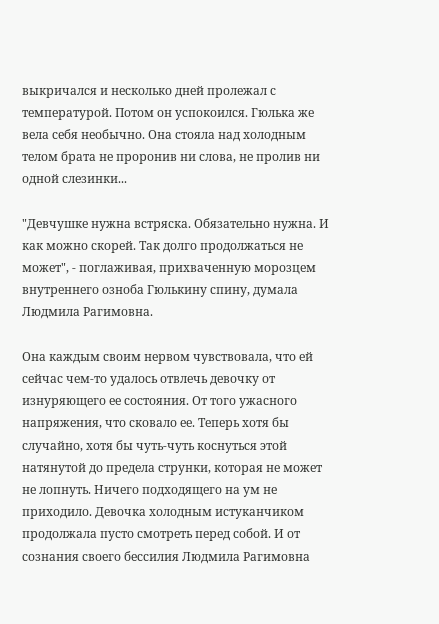выкричался и несколько дней пролежал с температурой. Потом он успокоился. Гюлька же вела себя необычно. Она стояла над холодным телом брата не проронив ни слова, не пролив ни одной слезинки...

"Девчушке нужна встряска. Обязательно нужна. И как можно скорей. Так долго продолжаться не может", - поглаживая, прихваченную морозцем внутреннего озноба Гюлькину спину, думала Людмила Рагимовна.

Она каждым своим нервом чувствовала, что ей сейчас чем-то удалось отвлечь девочку от изнуряющего ее состояния. От того ужасного напряжения, что сковало ее. Теперь хотя бы случайно, хотя бы чуть-чуть коснуться этой натянутой до предела струнки, которая не может не лопнуть. Ничего подходящего на ум не приходило. Девочка холодным истуканчиком продолжала пусто смотреть перед собой. И от сознания своего бессилия Людмила Рагимовна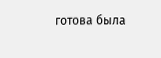готова была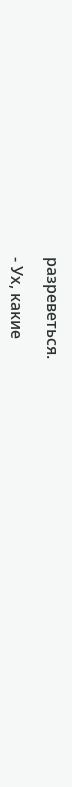разреветься.

- Ух, какие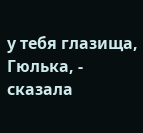у тебя глазища, Гюлька, - сказала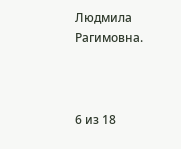Людмила Рагимовна.



6 из 18